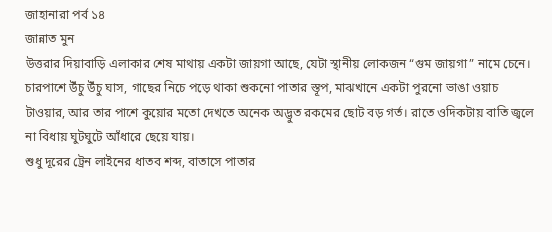জাহানারা পর্ব ১৪
জান্নাত মুন
উত্তরার দিয়াবাড়ি এলাকার শেষ মাথায় একটা জায়গা আছে, যেটা স্থানীয় লোকজন “গুম জায়গা” নামে চেনে। চারপাশে উঁচু উঁচু ঘাস, গাছের নিচে পড়ে থাকা শুকনো পাতার স্তূপ, মাঝখানে একটা পুরনো ভাঙা ওয়াচ টাওয়ার, আর তার পাশে কুয়োর মতো দেখতে অনেক অদ্ভুত রকমের ছোট বড় গর্ত। রাতে ওদিকটায় বাতি জ্বলে না বিধায় ঘুটঘুটে আঁধারে ছেয়ে যায়।
শুধু দূরের ট্রেন লাইনের ধাতব শব্দ, বাতাসে পাতার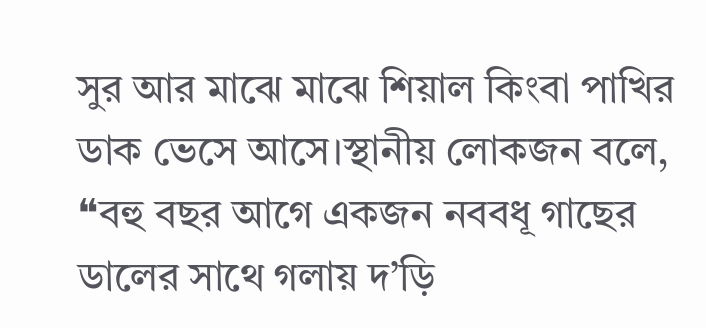সুর আর মাঝে মাঝে শিয়াল কিংবা পাখির ডাক ভেসে আসে।স্থানীয় লোকজন বলে,
❝বহু বছর আগে একজন নববধূ গাছের ডালের সাথে গলায় দ’ড়ি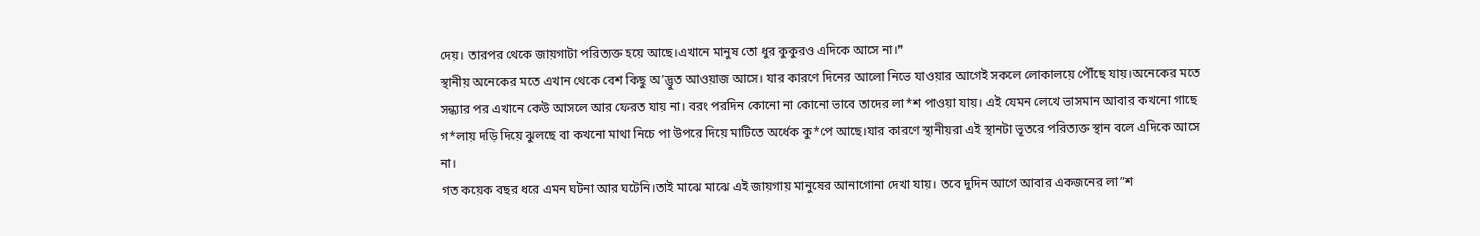দেয়। তারপর থেকে জায়গাটা পরিত্যক্ত হয়ে আছে।এখানে মানুষ তো ধুর কুকুরও এদিকে আসে না।❞
স্থানীয় অনেকের মতে এখান থেকে বেশ কিছু অ’দ্ভুত আওয়াজ আসে। যার কারণে দিনের আলো নিভে যাওয়ার আগেই সকলে লোকালয়ে পৌঁছে যায়।অনেকের মতে সন্ধ্যার পর এখানে কেউ আসলে আর ফেরত যায় না। বরং পরদিন কোনো না কোনো ভাবে তাদের লা*শ পাওয়া যায়। এই যেমন লেখে ভাসমান আবার কখনো গাছে গ*লায় দড়ি দিয়ে ঝুলছে বা কখনো মাথা নিচে পা উপরে দিয়ে মাটিতে অর্ধেক কু*পে আছে।যার কারণে স্থানীয়রা এই স্থানটা ভূতরে পরিত্যক্ত স্থান বলে এদিকে আসে না।
গত কয়েক বছর ধরে এমন ঘটনা আর ঘটেনি।তাই মাঝে মাঝে এই জায়গায় মানুষের আনাগোনা দেখা যায়। তবে দুদিন আগে আবার একজনের লা”শ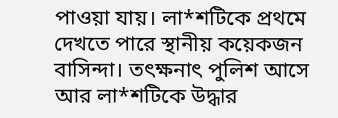পাওয়া যায়। লা*শটিকে প্রথমে দেখতে পারে স্থানীয় কয়েকজন বাসিন্দা। তৎক্ষনাৎ পুলিশ আসে আর লা*শটিকে উদ্ধার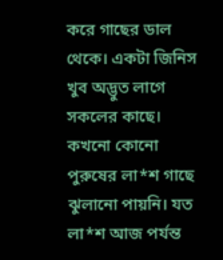করে গাছের ডাল থেকে। একটা জিনিস খুব অদ্ভুত লাগে সকলের কাছে। কখনো কোনো পুরুষের লা*শ গাছে ঝুলানো পায়নি। যত লা*শ আজ পর্যন্ত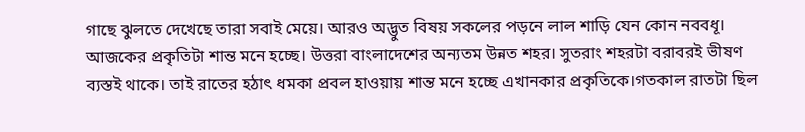গাছে ঝুলতে দেখেছে তারা সবাই মেয়ে। আরও অদ্ভুত বিষয় সকলের পড়নে লাল শাড়ি যেন কোন নববধূ।
আজকের প্রকৃতিটা শান্ত মনে হচ্ছে। উত্তরা বাংলাদেশের অন্যতম উন্নত শহর। সুতরাং শহরটা বরাবরই ভীষণ ব্যস্তই থাকে। তাই রাতের হঠাৎ ধমকা প্রবল হাওয়ায় শান্ত মনে হচ্ছে এখানকার প্রকৃতিকে।গতকাল রাতটা ছিল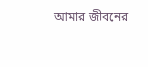আমার জীবনের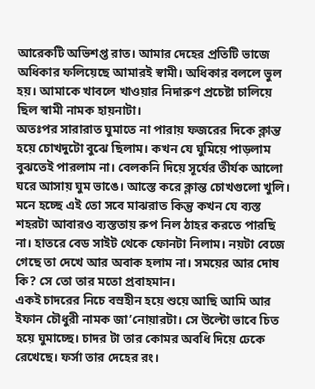আরেকটি অভিশপ্ত রাত। আমার দেহের প্রতিটি ভাজে অধিকার ফলিয়েছে আমারই স্বামী। অধিকার বললে ভুল হয়। আমাকে খাবলে খাওয়ার নিদারুণ প্রচেষ্টা চালিয়ে ছিল স্বামী নামক হায়নাটা।
অতঃপর সারারাত ঘুমাতে না পারায় ফজরের দিকে ক্লান্ত হয়ে চোখদুটো বুঝে ছিলাম। কখন যে ঘুমিয়ে পাড়লাম বুঝতেই পারলাম না। বেলকনি দিয়ে সূর্যের তীর্যক আলো ঘরে আসায় ঘুম ভাঙে। আস্তে করে ক্লান্ত চোখগুলো খুলি। মনে হচ্ছে এই তো সবে মাঝরাত কিন্তু কখন যে ব্যস্ত শহরটা আবারও ব্যস্ততায় রুপ নিল ঠাহর করতে পারছি না। হাতরে বেড সাইট থেকে ফোনটা নিলাম। নয়টা বেজে গেছে তা দেখে আর অবাক হলাম না। সময়ের আর দোষ কি? সে তো তার মতো প্রবাহমান।
একই চাদরের নিচে বস্রহীন হয়ে শুয়ে আছি আমি আর ইফান চৌধুরী নামক জা’নোয়ারটা। সে উল্টো ভাবে চিত হয়ে ঘুমাচ্ছে। চাদর টা তার কোমর অবধি দিয়ে ঢেকে রেখেছে। ফর্সা তার দেহের রং।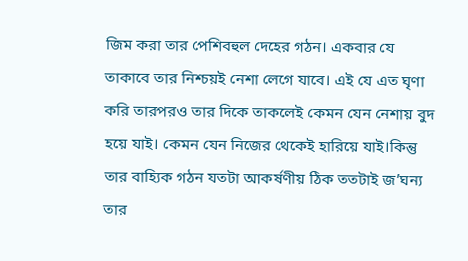জিম করা তার পেশিবহুল দেহের গঠন। একবার যে তাকাবে তার নিশ্চয়ই নেশা লেগে যাবে। এই যে এত ঘৃণা করি তারপরও তার দিকে তাকলেই কেমন যেন নেশায় বুদ হয়ে যাই। কেমন যেন নিজের থেকেই হারিয়ে যাই।কিন্তু তার বাহ্যিক গঠন যতটা আকর্ষণীয় ঠিক ততটাই জ’ঘন্য তার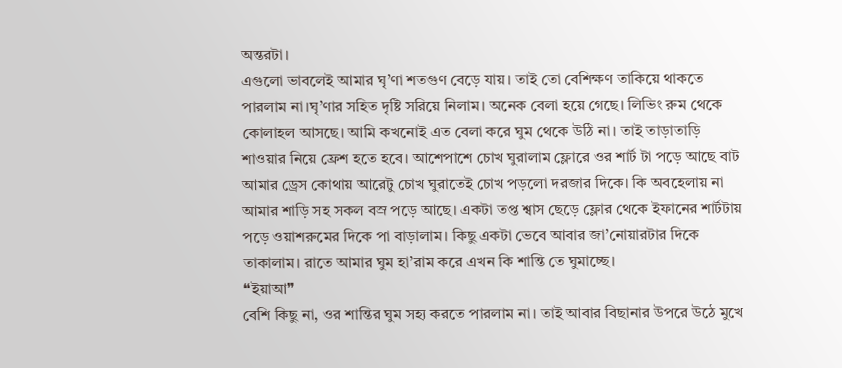অন্তরটা।
এগুলো ভাবলেই আমার ঘৃ’ণা শতগুণ বেড়ে যায়। তাই তো বেশিক্ষণ তাকিয়ে থাকতে পারলাম না।ঘৃ’ণার সহিত দৃষ্টি সরিয়ে নিলাম। অনেক বেলা হয়ে গেছে। লিভিং রুম থেকে কোলাহল আসছে। আমি কখনোই এত বেলা করে ঘুম থেকে উঠি না। তাই তাড়াতাড়ি শাওয়ার নিয়ে ফ্রেশ হতে হবে। আশেপাশে চোখ ঘুরালাম ফ্লোরে ওর শার্ট টা পড়ে আছে বাট আমার ড্রেস কোথায় আরেটু চোখ ঘুরাতেই চোখ পড়লো দরজার দিকে। কি অবহেলায় না আমার শাড়ি সহ সকল বস্র পড়ে আছে। একটা তপ্ত শ্বাস ছেড়ে ফ্লোর থেকে ইফানের শার্টটায় পড়ে ওয়াশরুমের দিকে পা বাড়ালাম। কিছু একটা ভেবে আবার জা’নোয়ারটার দিকে তাকালাম। রাতে আমার ঘুম হা’রাম করে এখন কি শান্তি তে ঘুমাচ্ছে।
❝ইয়াআ❞
বেশি কিছু না, ওর শান্তির ঘুম সহ্য করতে পারলাম না। তাই আবার বিছানার উপরে উঠে মুখে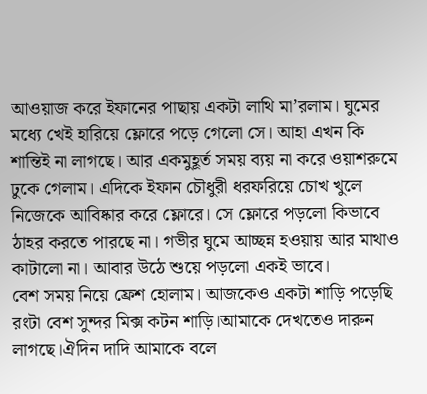আওয়াজ করে ইফানের পাছায় একটা লাথি মা’রলাম। ঘুমের মধ্যে খেই হারিয়ে ফ্লোরে পড়ে গেলো সে। আহা এখন কি শান্তিই না লাগছে। আর একমুহূর্ত সময় ব্যয় না করে ওয়াশরুমে ঢুকে গেলাম। এদিকে ইফান চৌধুরী ধরফরিয়ে চোখ খুলে নিজেকে আবিষ্কার করে ফ্লোরে। সে ফ্লোরে পড়লো কিভাবে ঠাহর করতে পারছে না। গভীর ঘুমে আচ্ছন্ন হওয়ায় আর মাথাও কাটালো না। আবার উঠে শুয়ে পড়লো একই ভাবে।
বেশ সময় নিয়ে ফ্রেশ হোলাম। আজকেও একটা শাড়ি পড়েছি রংটা বেশ সুন্দর মিক্স কটন শাড়ি।আমাকে দেখতেও দারুন লাগছে।ঐদিন দাদি আমাকে বলে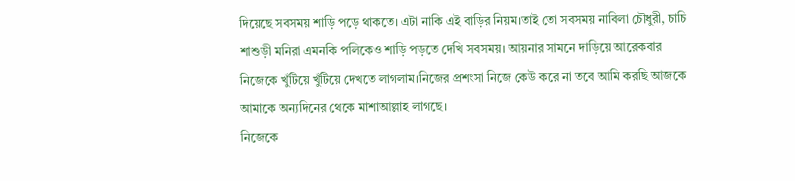দিয়েছে সবসময় শাড়ি পড়ে থাকতে। এটা নাকি এই বাড়ির নিয়ম।তাই তো সবসময় নাবিলা চৌধুরী, চাচি শাশুড়ী মনিরা এমনকি পলিকেও শাড়ি পড়তে দেখি সবসময়। আয়নার সামনে দাড়িয়ে আরেকবার নিজেকে খুঁটিয়ে খুঁটিয়ে দেখতে লাগলাম।নিজের প্রশংসা নিজে কেউ করে না তবে আমি করছি আজকে আমাকে অন্যদিনের থেকে মাশাআল্লাহ লাগছে।
নিজেকে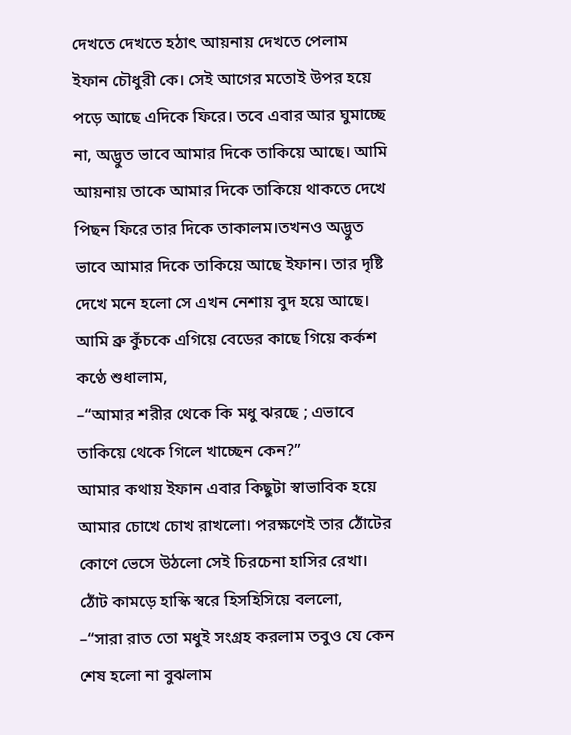দেখতে দেখতে হঠাৎ আয়নায় দেখতে পেলাম ইফান চৌধুরী কে। সেই আগের মতোই উপর হয়ে পড়ে আছে এদিকে ফিরে। তবে এবার আর ঘুমাচ্ছে না, অদ্ভুত ভাবে আমার দিকে তাকিয়ে আছে। আমি আয়নায় তাকে আমার দিকে তাকিয়ে থাকতে দেখে পিছন ফিরে তার দিকে তাকালম।তখনও অদ্ভুত ভাবে আমার দিকে তাকিয়ে আছে ইফান। তার দৃষ্টি দেখে মনে হলো সে এখন নেশায় বুদ হয়ে আছে। আমি ব্রু কুঁচকে এগিয়ে বেডের কাছে গিয়ে কর্কশ কণ্ঠে শুধালাম,
–“আমার শরীর থেকে কি মধু ঝরছে ; এভাবে তাকিয়ে থেকে গিলে খাচ্ছেন কেন?”
আমার কথায় ইফান এবার কিছুটা স্বাভাবিক হয়ে আমার চোখে চোখ রাখলো। পরক্ষণেই তার ঠোঁটের কোণে ভেসে উঠলো সেই চিরচেনা হাসির রেখা। ঠোঁট কামড়ে হাস্কি স্বরে হিসহিসিয়ে বললো,
–“সারা রাত তো মধুই সংগ্রহ করলাম তবুও যে কেন শেষ হলো না বুঝলাম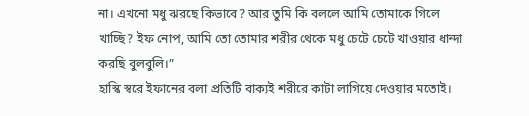না। এখনো মধু ঝরছে কিভাবে? আর তুমি কি বললে আমি তোমাকে গিলে খাচ্ছি? ইফ নোপ, আমি তো তোমার শরীর থেকে মধু চেটে চেটে খাওয়ার ধান্দা করছি বুলবুলি।”
হাস্কি স্বরে ইফানের বলা প্রতিটি বাক্যই শরীরে কাটা লাগিয়ে দেওয়ার মতোই।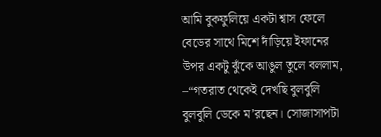আমি বুকফুলিয়ে একটা শ্বাস ফেলে বেডের সাথে মিশে দাঁড়িয়ে ইফানের উপর একটু ঝুঁকে আঙুল তুলে বললাম,
–“গতরাত থেকেই দেখছি বুলবুলি বুলবুলি ডেকে ম’রছেন। সোজাসাপটা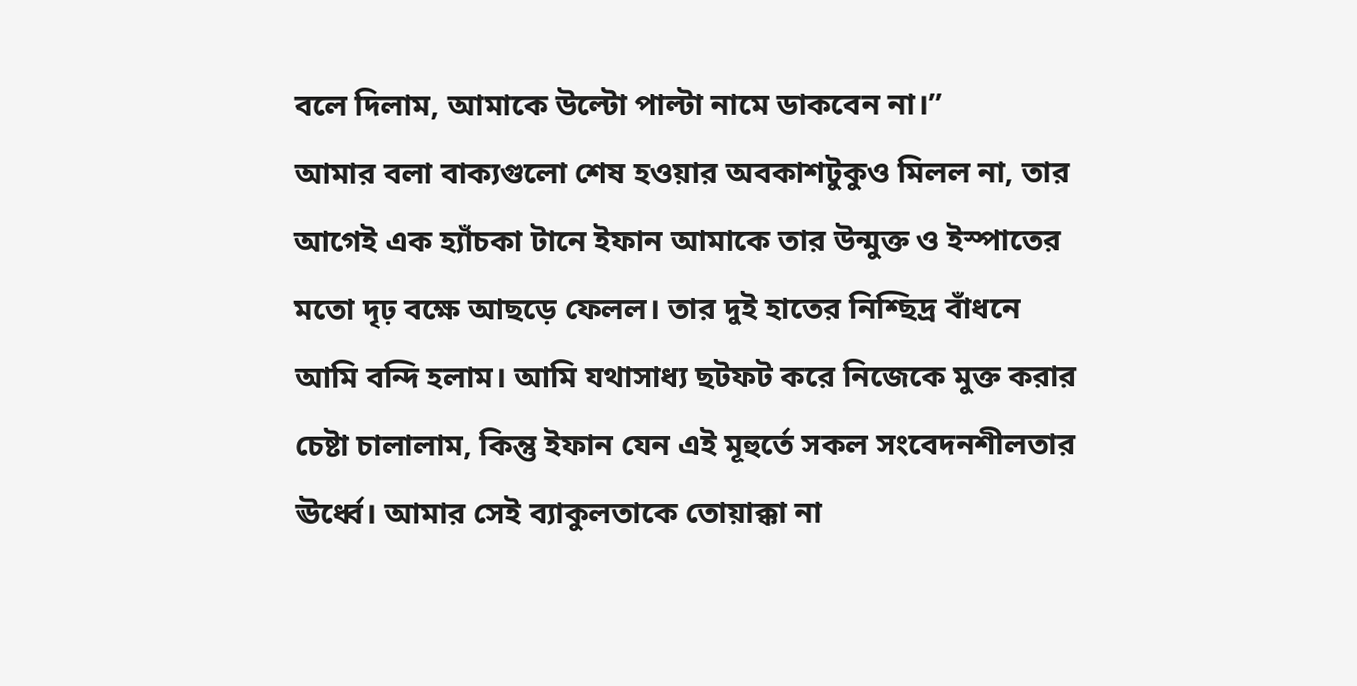বলে দিলাম, আমাকে উল্টো পাল্টা নামে ডাকবেন না।”
আমার বলা বাক্যগুলো শেষ হওয়ার অবকাশটুকুও মিলল না, তার আগেই এক হ্যাঁচকা টানে ইফান আমাকে তার উন্মুক্ত ও ইস্পাতের মতো দৃঢ় বক্ষে আছড়ে ফেলল। তার দুই হাতের নিশ্ছিদ্র বাঁধনে আমি বন্দি হলাম। আমি যথাসাধ্য ছটফট করে নিজেকে মুক্ত করার চেষ্টা চালালাম, কিন্তু ইফান যেন এই মূহুর্তে সকল সংবেদনশীলতার ঊর্ধ্বে। আমার সেই ব্যাকুলতাকে তোয়াক্কা না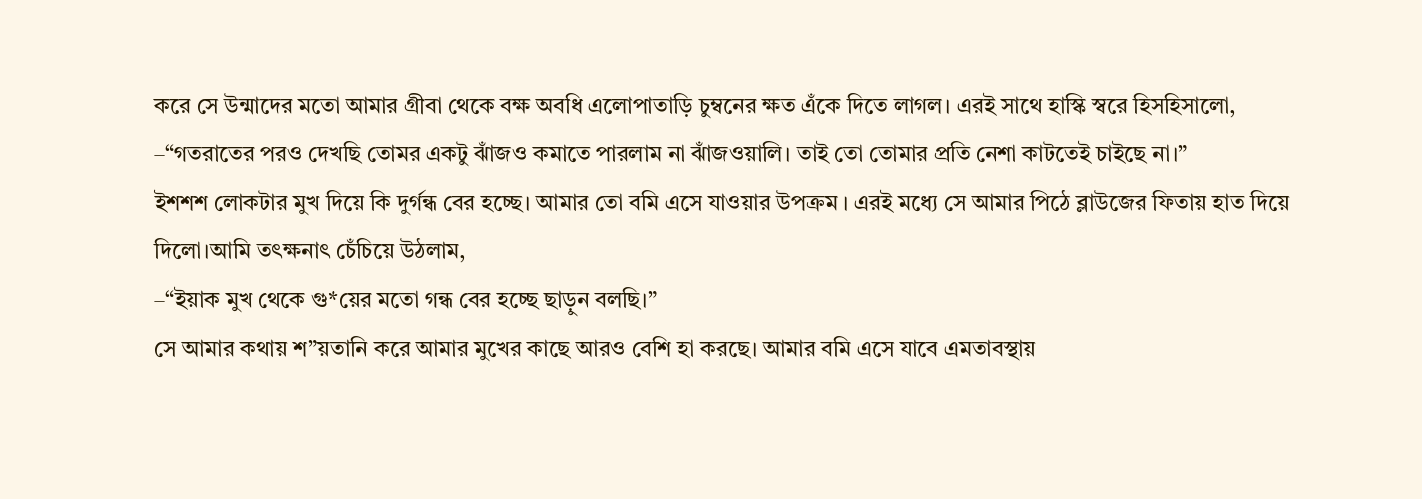করে সে উন্মাদের মতো আমার গ্রীবা থেকে বক্ষ অবধি এলোপাতাড়ি চুম্বনের ক্ষত এঁকে দিতে লাগল। এরই সাথে হাস্কি স্বরে হিসহিসালো,
–“গতরাতের পরও দেখছি তোমর একটু ঝাঁজও কমাতে পারলাম না ঝাঁজওয়ালি। তাই তো তোমার প্রতি নেশা কাটতেই চাইছে না।”
ইশশশ লোকটার মুখ দিয়ে কি দুর্গন্ধ বের হচ্ছে। আমার তো বমি এসে যাওয়ার উপক্রম । এরই মধ্যে সে আমার পিঠে ব্লাউজের ফিতায় হাত দিয়ে দিলো।আমি তৎক্ষনাৎ চেঁচিয়ে উঠলাম,
–“ইয়াক মুখ থেকে গু*য়ের মতো গন্ধ বের হচ্ছে ছাড়ুন বলছি।”
সে আমার কথায় শ”য়তানি করে আমার মুখের কাছে আরও বেশি হা করছে। আমার বমি এসে যাবে এমতাবস্থায়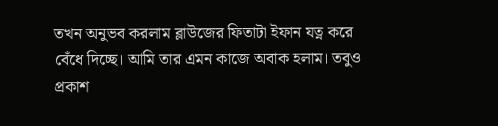তখন অনুভব করলাম ব্লাউজের ফিতাটা ইফান যত্ন করে বেঁধে দিচ্ছে। আমি তার এমন কাজে অবাক হলাম। তবুও প্রকাশ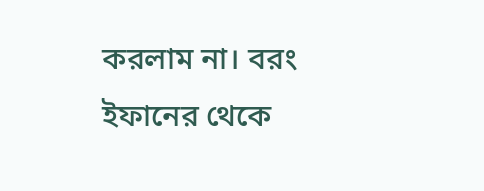করলাম না। বরং ইফানের থেকে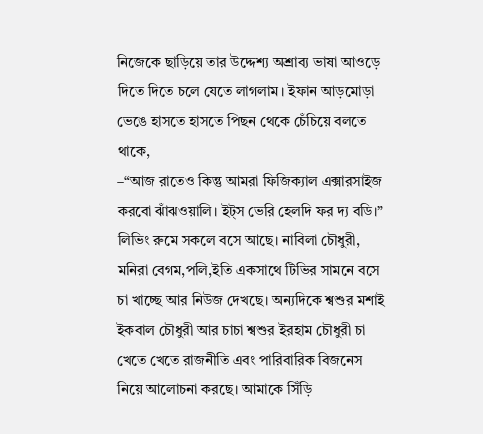নিজেকে ছাড়িয়ে তার উদ্দেশ্য অশ্রাব্য ভাষা আওড়ে দিতে দিতে চলে যেতে লাগলাম। ইফান আড়মোড়া ভেঙে হাসতে হাসতে পিছন থেকে চেঁচিয়ে বলতে থাকে,
–“আজ রাতেও কিন্তু আমরা ফিজিক্যাল এক্সারসাইজ করবো ঝাঁঝওয়ালি। ইট্স ভেরি হেলদি ফর দ্য বডি।”
লিভিং রুমে সকলে বসে আছে। নাবিলা চৌধুরী, মনিরা বেগম,পলি,ইতি একসাথে টিভির সামনে বসে চা খাচ্ছে আর নিউজ দেখছে। অন্যদিকে শ্বশুর মশাই ইকবাল চৌধুরী আর চাচা শ্বশুর ইরহাম চৌধুরী চা খেতে খেতে রাজনীতি এবং পারিবারিক বিজনেস নিয়ে আলোচনা করছে। আমাকে সিঁড়ি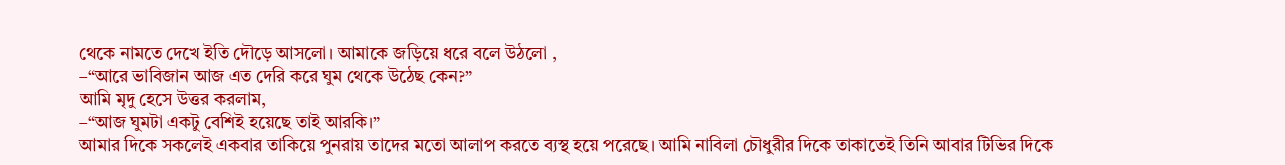থেকে নামতে দেখে ইতি দৌড়ে আসলো। আমাকে জড়িয়ে ধরে বলে উঠলো ,
–“আরে ভাবিজান আজ এত দেরি করে ঘুম থেকে উঠেছ কেন?”
আমি মৃদু হেসে উত্তর করলাম,
–“আজ ঘুমটা একটু বেশিই হয়েছে তাই আরকি।”
আমার দিকে সকলেই একবার তাকিয়ে পুনরায় তাদের মতো আলাপ করতে ব্যস্থ হয়ে পরেছে। আমি নাবিলা চৌধুরীর দিকে তাকাতেই তিনি আবার টিভির দিকে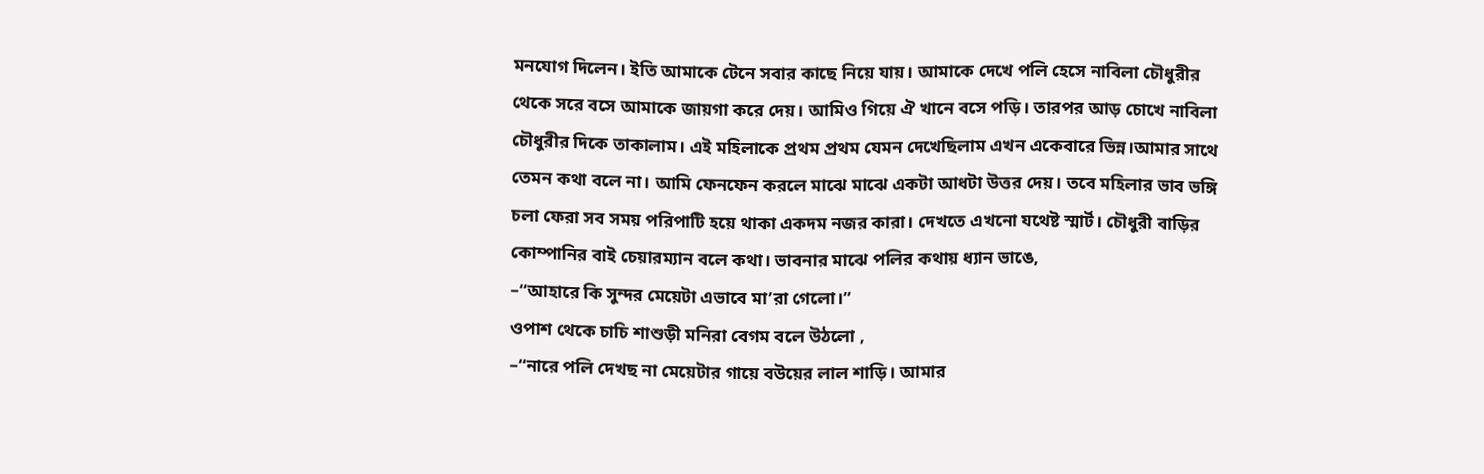মনযোগ দিলেন। ইতি আমাকে টেনে সবার কাছে নিয়ে যায়। আমাকে দেখে পলি হেসে নাবিলা চৌধুরীর থেকে সরে বসে আমাকে জায়গা করে দেয়। আমিও গিয়ে ঐ খানে বসে পড়ি। তারপর আড় চোখে নাবিলা চৌধুরীর দিকে তাকালাম। এই মহিলাকে প্রথম প্রথম যেমন দেখেছিলাম এখন একেবারে ভিন্ন।আমার সাথে তেমন কথা বলে না। আমি ফেনফেন করলে মাঝে মাঝে একটা আধটা উত্তর দেয়। তবে মহিলার ভাব ভঙ্গি চলা ফেরা সব সময় পরিপাটি হয়ে থাকা একদম নজর কারা। দেখতে এখনো যথেষ্ট স্মার্ট। চৌধুরী বাড়ির কোম্পানির বাই চেয়ারম্যান বলে কথা। ভাবনার মাঝে পলির কথায় ধ্যান ভাঙে,
–“আহারে কি সুন্দর মেয়েটা এভাবে মা’রা গেলো।”
ওপাশ থেকে চাচি শাশুড়ী মনিরা বেগম বলে উঠলো ,
–“নারে পলি দেখছ না মেয়েটার গায়ে বউয়ের লাল শাড়ি। আমার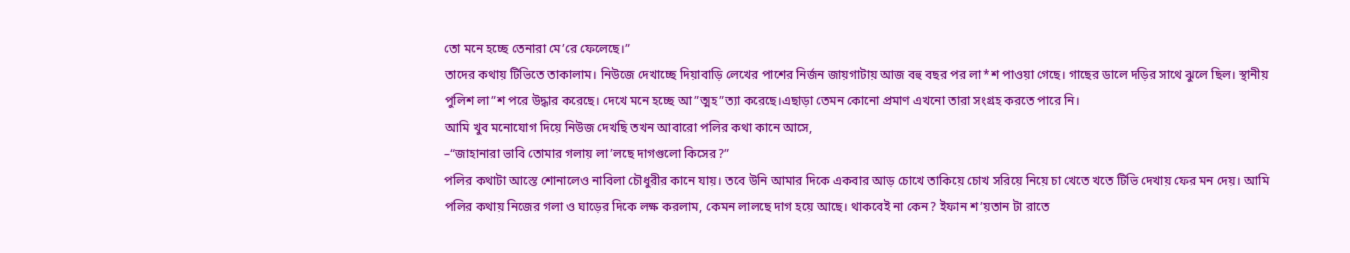তো মনে হচ্ছে তেনারা মে’রে ফেলেছে।”
তাদের কথায় টিভিতে তাকালাম। নিউজে দেখাচ্ছে দিয়াবাড়ি লেখের পাশের নির্জন জায়গাটায় আজ বহু বছর পর লা*শ পাওয়া গেছে। গাছের ডালে দড়ির সাথে ঝুলে ছিল। স্থানীয় পুলিশ লা”শ পরে উদ্ধার করেছে। দেখে মনে হচ্ছে আ”ত্মহ”ত্যা করেছে।এছাড়া তেমন কোনো প্রমাণ এখনো তারা সংগ্রহ করতে পারে নি।
আমি খুব মনোযোগ দিয়ে নিউজ দেখছি তখন আবারো পলির কথা কানে আসে,
–“জাহানারা ভাবি তোমার গলায় লা’লছে দাগগুলো কিসের?”
পলির কথাটা আস্তে শোনালেও নাবিলা চৌধুরীর কানে যায়। তবে উনি আমার দিকে একবার আড় চোখে তাকিয়ে চোখ সরিয়ে নিয়ে চা খেতে খতে টিভি দেখায় ফের মন দেয়। আমি পলির কথায় নিজের গলা ও ঘাড়ের দিকে লক্ষ করলাম, কেমন লালছে দাগ হয়ে আছে। থাকবেই না কেন? ইফান শ’য়তান টা রাতে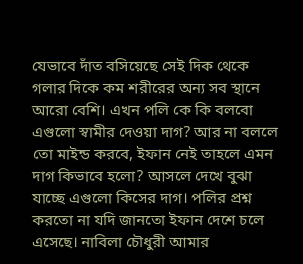যেভাবে দাঁত বসিয়েছে সেই দিক থেকে গলার দিকে কম শরীরের অন্য সব স্থানে আরো বেশি। এখন পলি কে কি বলবো এগুলো স্বামীর দেওয়া দাগ? আর না বললে তো মাইন্ড করবে, ইফান নেই তাহলে এমন দাগ কিভাবে হলো? আসলে দেখে বুঝা যাচ্ছে এগুলো কিসের দাগ। পলির প্রশ্ন করতো না যদি জানতো ইফান দেশে চলে এসেছে। নাবিলা চৌধুরী আমার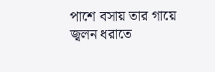পাশে বসায় তার গায়ে জ্বলন ধরাতে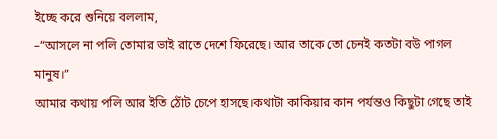ইচ্ছে করে শুনিয়ে বললাম,
–“আসলে না পলি তোমার ভাই রাতে দেশে ফিরেছে। আর তাকে তো চেনই কতটা বউ পাগল মানুষ।”
আমার কথায় পলি আর ইতি ঠোঁট চেপে হাসছে।কথাটা কাকিয়ার কান পর্যন্তও কিছুটা গেছে তাই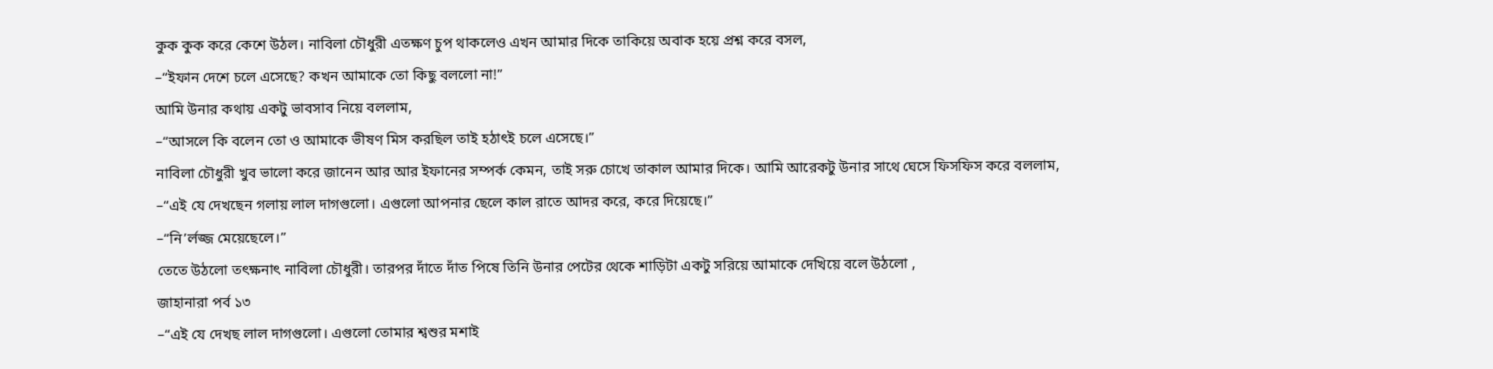কুক কুক করে কেশে উঠল। নাবিলা চৌধুরী এতক্ষণ চুপ থাকলেও এখন আমার দিকে তাকিয়ে অবাক হয়ে প্রশ্ন করে বসল,
–“ইফান দেশে চলে এসেছে? কখন আমাকে তো কিছু বললো না!”
আমি উনার কথায় একটু ভাবসাব নিয়ে বললাম,
–“আসলে কি বলেন তো ও আমাকে ভীষণ মিস করছিল তাই হঠাৎই চলে এসেছে।”
নাবিলা চৌধুরী খুব ভালো করে জানেন আর আর ইফানের সম্পর্ক কেমন, তাই সরু চোখে তাকাল আমার দিকে। আমি আরেকটু উনার সাথে ঘেসে ফিসফিস করে বললাম,
–“এই যে দেখছেন গলায় লাল দাগগুলো। এগুলো আপনার ছেলে কাল রাতে আদর করে, করে দিয়েছে।”
–“নি’র্লজ্জ মেয়েছেলে।”
তেতে উঠলো তৎক্ষনাৎ নাবিলা চৌধুরী। তারপর দাঁতে দাঁত পিষে তিনি উনার পেটের থেকে শাড়িটা একটু সরিয়ে আমাকে দেখিয়ে বলে উঠলো ,
জাহানারা পর্ব ১৩
–“এই যে দেখছ লাল দাগগুলো। এগুলো তোমার শ্বশুর মশাই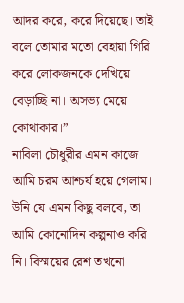আদর করে, করে দিয়েছে। তাই বলে তোমার মতো বেহায়া গিরি করে লোকজনকে দেখিয়ে বেড়াচ্ছি না। অসভ্য মেয়ে কোথাকার।”
নাবিলা চৌধুরীর এমন কাজে আমি চরম আশ্চর্য হয়ে গেলাম। উনি যে এমন কিছু বলবে, তা আমি কোনোদিন কল্পনাও করি নি। বিস্ময়ের রেশ তখনো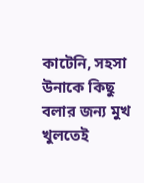কাটেনি, সহসা উনাকে কিছু বলার জন্য মুখ খুলতেই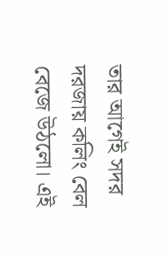তার আগেই সদর দরজায় কলিং বেল বেজে উঠলো। এই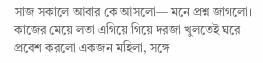সাজ সকালে আবার কে আসলো— মনে প্রশ্ন জাগলো। কাজের মেয়ে লতা এগিয়ে গিয়ে দরজা খুলতেই ঘরে প্রবেশ করলো একজন মহিলা, সঙ্গে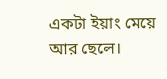একটা ইয়াং মেয়ে আর ছেলে।